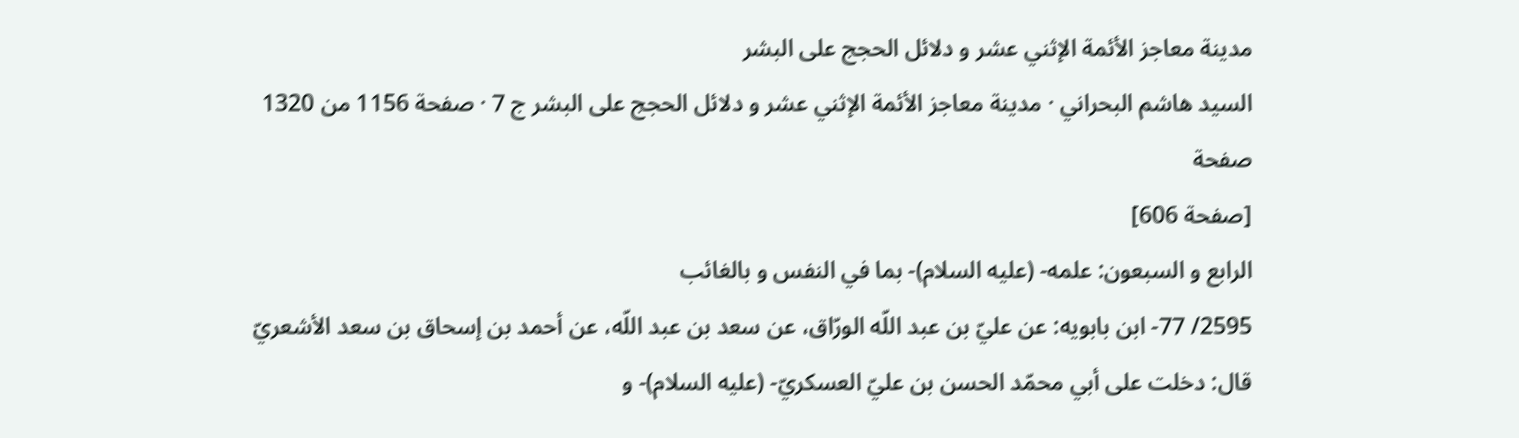مدينة معاجز الأئمة الإثني عشر و دلائل الحجج على البشر
السيد هاشم البحراني · مدينة معاجز الأئمة الإثني عشر و دلائل الحجج على البشر ج 7 · صفحة 1156 من 1320
صفحة
[صفحة 606]
الرابع و السبعون: علمه- (عليه السلام)- بما في النفس و بالغائب
2595/ 77- ابن بابويه: عن عليّ بن عبد اللّه الورّاق، عن سعد بن عبد اللّه، عن أحمد بن إسحاق بن سعد الأشعريّ قال: دخلت على أبي محمّد الحسن بن عليّ العسكريّ- (عليه السلام)- و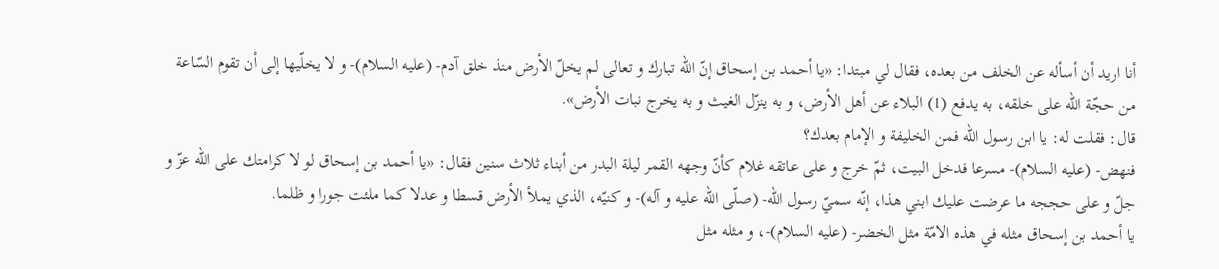أنا اريد أن أسأله عن الخلف من بعده، فقال لي مبتدا: «يا أحمد بن إسحاق إنّ اللّه تبارك و تعالى لم يخلّ الأرض منذ خلق آدم- (عليه السلام)- و لا يخلّيها إلى أن تقوم السّاعة من حجّة اللّه على خلقه، به يدفع (1) البلاء عن أهل الأرض، و به ينزّل الغيث و به يخرج نبات الأرض».
قال: فقلت له: يا ابن رسول اللّه فمن الخليفة و الإمام بعدك؟
فنهض- (عليه السلام)- مسرعا فدخل البيت، ثمّ خرج و على عاتقه غلام كأنّ وجهه القمر ليلة البدر من أبناء ثلاث سنين فقال: «يا أحمد بن إسحاق لو لا كرامتك على اللّه عزّ و جلّ و على حججه ما عرضت عليك ابني هذا، إنّه سميّ رسول اللّه- (صلّى اللّه عليه و آله)- و كنيّه، الذي يملأ الأرض قسطا و عدلا كما ملئت جورا و ظلما.
يا أحمد بن إسحاق مثله في هذه الامّة مثل الخضر- (عليه السلام)-، و مثله مثل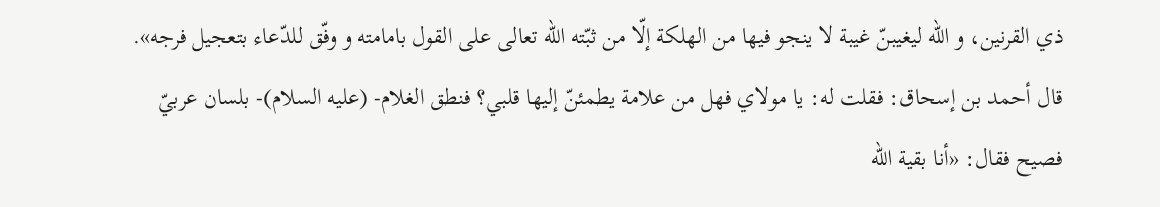ذي القرنين، و اللّه ليغيبنّ غيبة لا ينجو فيها من الهلكة إلّا من ثبّته اللّه تعالى على القول بامامته و وفّق للدّعاء بتعجيل فرجه».
قال أحمد بن إسحاق: فقلت له: يا مولاي فهل من علامة يطمئنّ إليها قلبي؟ فنطق الغلام- (عليه السلام)- بلسان عربيّ فصيح فقال: «أنا بقية اللّه